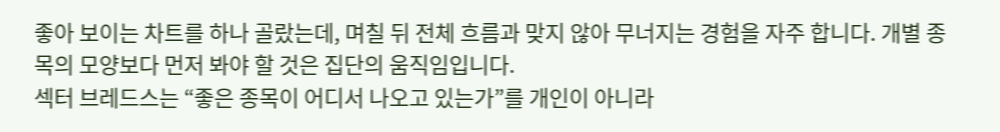좋아 보이는 차트를 하나 골랐는데, 며칠 뒤 전체 흐름과 맞지 않아 무너지는 경험을 자주 합니다. 개별 종목의 모양보다 먼저 봐야 할 것은 집단의 움직임입니다.
섹터 브레드스는 “좋은 종목이 어디서 나오고 있는가”를 개인이 아니라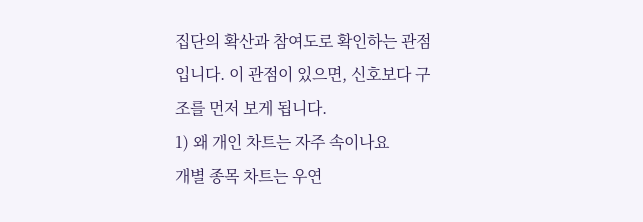집단의 확산과 참여도로 확인하는 관점입니다. 이 관점이 있으면, 신호보다 구조를 먼저 보게 됩니다.
1) 왜 개인 차트는 자주 속이나요
개별 종목 차트는 우연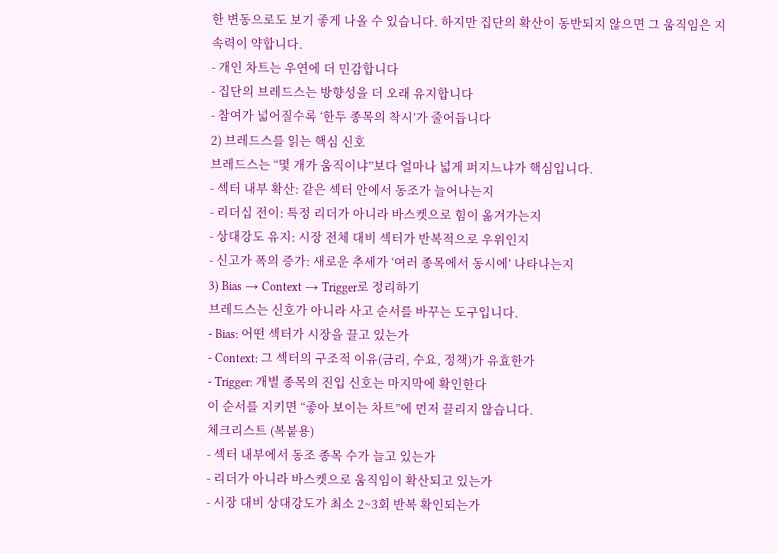한 변동으로도 보기 좋게 나올 수 있습니다. 하지만 집단의 확산이 동반되지 않으면 그 움직임은 지속력이 약합니다.
- 개인 차트는 우연에 더 민감합니다
- 집단의 브레드스는 방향성을 더 오래 유지합니다
- 참여가 넓어질수록 ‘한두 종목의 착시’가 줄어듭니다
2) 브레드스를 읽는 핵심 신호
브레드스는 “몇 개가 움직이냐”보다 얼마나 넓게 퍼지느냐가 핵심입니다.
- 섹터 내부 확산: 같은 섹터 안에서 동조가 늘어나는지
- 리더십 전이: 특정 리더가 아니라 바스켓으로 힘이 옮겨가는지
- 상대강도 유지: 시장 전체 대비 섹터가 반복적으로 우위인지
- 신고가 폭의 증가: 새로운 추세가 ‘여러 종목에서 동시에’ 나타나는지
3) Bias → Context → Trigger로 정리하기
브레드스는 신호가 아니라 사고 순서를 바꾸는 도구입니다.
- Bias: 어떤 섹터가 시장을 끌고 있는가
- Context: 그 섹터의 구조적 이유(금리, 수요, 정책)가 유효한가
- Trigger: 개별 종목의 진입 신호는 마지막에 확인한다
이 순서를 지키면 “좋아 보이는 차트”에 먼저 끌리지 않습니다.
체크리스트 (복붙용)
- 섹터 내부에서 동조 종목 수가 늘고 있는가
- 리더가 아니라 바스켓으로 움직임이 확산되고 있는가
- 시장 대비 상대강도가 최소 2~3회 반복 확인되는가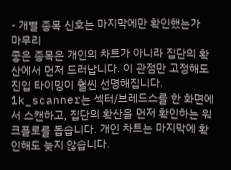- 개별 종목 신호는 마지막에만 확인했는가
마무리
좋은 종목은 개인의 차트가 아니라 집단의 확산에서 먼저 드러납니다. 이 관점만 고정해도 진입 타이밍이 훨씬 선명해집니다.
1k_scanner는 섹터/브레드스를 한 화면에서 스캔하고, 집단의 확산을 먼저 확인하는 워크플로를 돕습니다. 개인 차트는 마지막에 확인해도 늦지 않습니다.